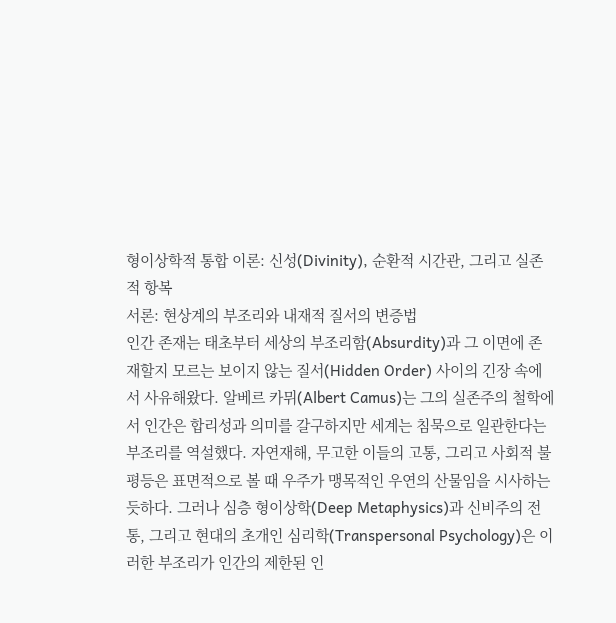형이상학적 통합 이론: 신성(Divinity), 순환적 시간관, 그리고 실존적 항복
서론: 현상계의 부조리와 내재적 질서의 변증법
인간 존재는 태초부터 세상의 부조리함(Absurdity)과 그 이면에 존재할지 모르는 보이지 않는 질서(Hidden Order) 사이의 긴장 속에서 사유해왔다. 알베르 카뮈(Albert Camus)는 그의 실존주의 철학에서 인간은 합리성과 의미를 갈구하지만 세계는 침묵으로 일관한다는 부조리를 역설했다. 자연재해, 무고한 이들의 고통, 그리고 사회적 불평등은 표면적으로 볼 때 우주가 맹목적인 우연의 산물임을 시사하는 듯하다. 그러나 심층 형이상학(Deep Metaphysics)과 신비주의 전통, 그리고 현대의 초개인 심리학(Transpersonal Psychology)은 이러한 부조리가 인간의 제한된 인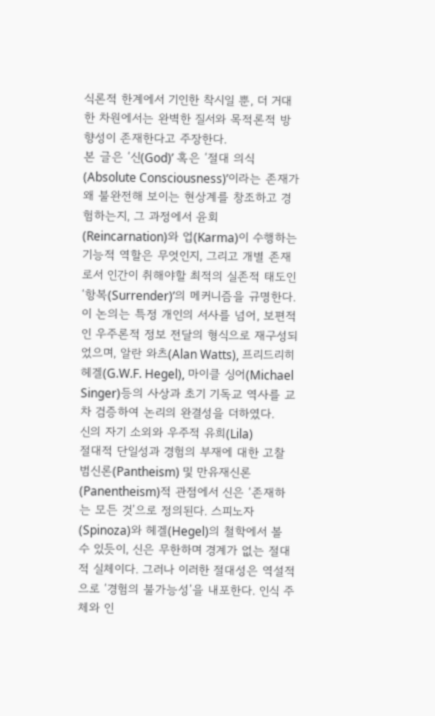식론적 한계에서 기인한 착시일 뿐, 더 거대한 차원에서는 완벽한 질서와 목적론적 방향성이 존재한다고 주장한다.
본 글은 ‘신(God)’ 혹은 ‘절대 의식(Absolute Consciousness)’이라는 존재가 왜 불완전해 보이는 현상계를 창조하고 경험하는지, 그 과정에서 윤회(Reincarnation)와 업(Karma)이 수행하는 기능적 역할은 무엇인지, 그리고 개별 존재로서 인간이 취해야할 최적의 실존적 태도인 ‘항복(Surrender)’의 메커니즘을 규명한다. 이 논의는 특정 개인의 서사를 넘어, 보편적인 우주론적 정보 전달의 형식으로 재구성되었으며, 알란 와츠(Alan Watts), 프리드리히 헤겔(G.W.F. Hegel), 마이클 싱어(Michael Singer)등의 사상과 초기 기독교 역사를 교차 검증하여 논리의 완결성을 더하였다.
신의 자기 소외와 우주적 유희(Lila)
절대적 단일성과 경험의 부재에 대한 고찰
범신론(Pantheism) 및 만유재신론(Panentheism)적 관점에서 신은 ‘존재하는 모든 것’으로 정의된다. 스피노자(Spinoza)와 헤겔(Hegel)의 철학에서 볼 수 있듯이, 신은 무한하며 경계가 없는 절대적 실체이다. 그러나 이러한 절대성은 역설적으로 ‘경험의 불가능성’을 내포한다. 인식 주체와 인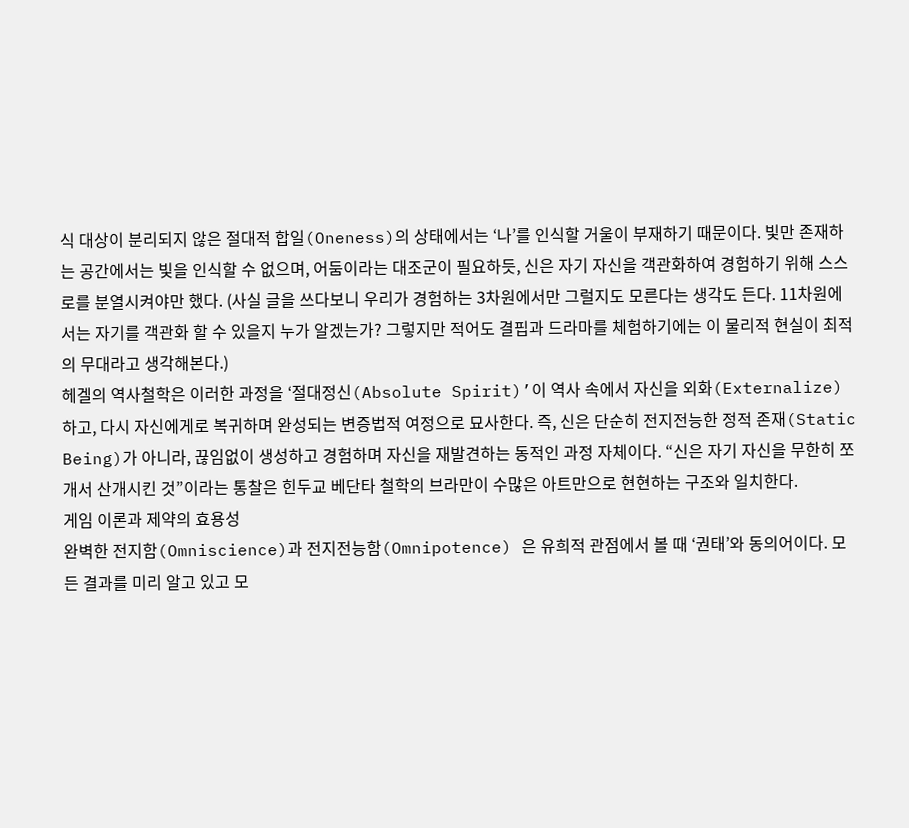식 대상이 분리되지 않은 절대적 합일(Oneness)의 상태에서는 ‘나’를 인식할 거울이 부재하기 때문이다. 빛만 존재하는 공간에서는 빛을 인식할 수 없으며, 어둠이라는 대조군이 필요하듯, 신은 자기 자신을 객관화하여 경험하기 위해 스스로를 분열시켜야만 했다. (사실 글을 쓰다보니 우리가 경험하는 3차원에서만 그럴지도 모른다는 생각도 든다. 11차원에서는 자기를 객관화 할 수 있을지 누가 알겠는가? 그렇지만 적어도 결핍과 드라마를 체험하기에는 이 물리적 현실이 최적의 무대라고 생각해본다.)
헤겔의 역사철학은 이러한 과정을 ‘절대정신(Absolute Spirit)’이 역사 속에서 자신을 외화(Externalize)하고, 다시 자신에게로 복귀하며 완성되는 변증법적 여정으로 묘사한다. 즉, 신은 단순히 전지전능한 정적 존재(Static Being)가 아니라, 끊임없이 생성하고 경험하며 자신을 재발견하는 동적인 과정 자체이다. “신은 자기 자신을 무한히 쪼개서 산개시킨 것”이라는 통찰은 힌두교 베단타 철학의 브라만이 수많은 아트만으로 현현하는 구조와 일치한다.
게임 이론과 제약의 효용성
완벽한 전지함(Omniscience)과 전지전능함(Omnipotence) 은 유희적 관점에서 볼 때 ‘권태’와 동의어이다. 모든 결과를 미리 알고 있고 모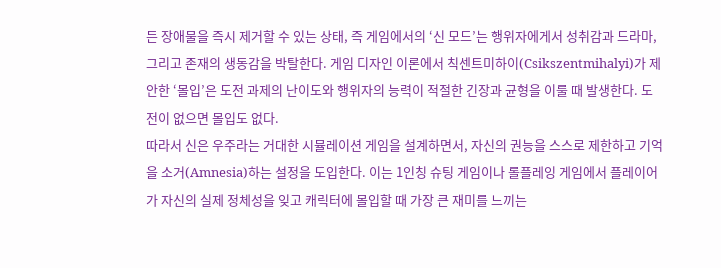든 장애물을 즉시 제거할 수 있는 상태, 즉 게임에서의 ‘신 모드’는 행위자에게서 성취감과 드라마, 그리고 존재의 생동감을 박탈한다. 게임 디자인 이론에서 칙센트미하이(Csikszentmihalyi)가 제안한 ‘몰입’은 도전 과제의 난이도와 행위자의 능력이 적절한 긴장과 균형을 이룰 때 발생한다. 도전이 없으면 몰입도 없다.
따라서 신은 우주라는 거대한 시뮬레이션 게임을 설계하면서, 자신의 권능을 스스로 제한하고 기억을 소거(Amnesia)하는 설정을 도입한다. 이는 1인칭 슈팅 게임이나 롤플레잉 게임에서 플레이어가 자신의 실제 정체성을 잊고 캐릭터에 몰입할 때 가장 큰 재미를 느끼는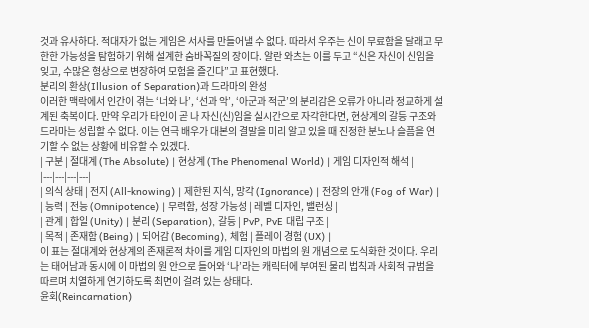것과 유사하다. 적대자가 없는 게임은 서사를 만들어낼 수 없다. 따라서 우주는 신이 무료함을 달래고 무한한 가능성을 탐험하기 위해 설계한 숨바꼭질의 장이다. 알란 와츠는 이를 두고 “신은 자신이 신임을 잊고, 수많은 형상으로 변장하여 모험을 즐긴다”고 표현했다.
분리의 환상(Illusion of Separation)과 드라마의 완성
이러한 맥락에서 인간이 겪는 ‘너와 나’, ‘선과 악’, ‘아군과 적군’의 분리감은 오류가 아니라 정교하게 설계된 축복이다. 만약 우리가 타인이 곧 나 자신(신)임을 실시간으로 자각한다면, 현상계의 갈등 구조와 드라마는 성립할 수 없다. 이는 연극 배우가 대본의 결말을 미리 알고 있을 때 진정한 분노나 슬픔을 연기할 수 없는 상황에 비유할 수 있겠다.
| 구분 | 절대계 (The Absolute) | 현상계 (The Phenomenal World) | 게임 디자인적 해석 |
|---|---|---|---|
| 의식 상태 | 전지 (All-knowing) | 제한된 지식, 망각 (Ignorance) | 전장의 안개 (Fog of War) |
| 능력 | 전능 (Omnipotence) | 무력함, 성장 가능성 | 레벨 디자인, 밸런싱 |
| 관계 | 합일 (Unity) | 분리 (Separation), 갈등 | PvP, PvE 대립 구조 |
| 목적 | 존재함 (Being) | 되어감 (Becoming), 체험 | 플레이 경험 (UX) |
이 표는 절대계와 현상계의 존재론적 차이를 게임 디자인의 마법의 원 개념으로 도식화한 것이다. 우리는 태어남과 동시에 이 마법의 원 안으로 들어와 ‘나’라는 캐릭터에 부여된 물리 법칙과 사회적 규범을 따르며 치열하게 연기하도록 최면이 걸려 있는 상태다.
윤회(Reincarnation)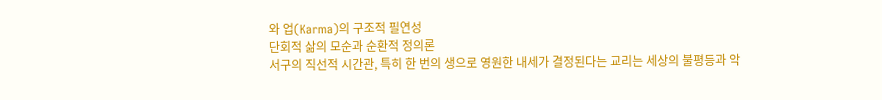와 업(Karma)의 구조적 필연성
단회적 삶의 모순과 순환적 정의론
서구의 직선적 시간관, 특히 한 번의 생으로 영원한 내세가 결정된다는 교리는 세상의 불평등과 악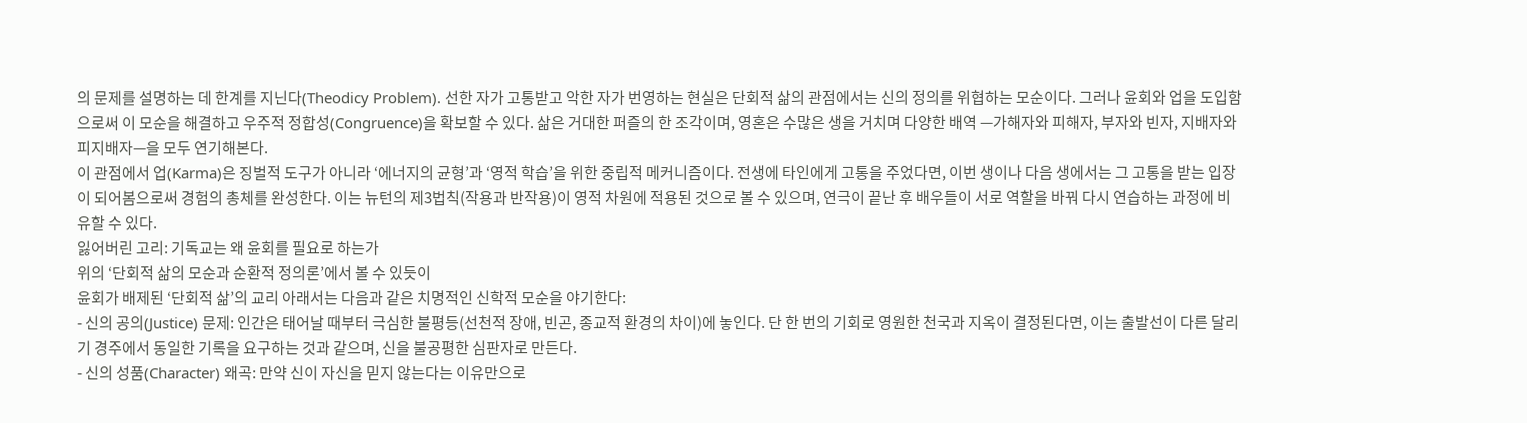의 문제를 설명하는 데 한계를 지닌다(Theodicy Problem). 선한 자가 고통받고 악한 자가 번영하는 현실은 단회적 삶의 관점에서는 신의 정의를 위협하는 모순이다. 그러나 윤회와 업을 도입함으로써 이 모순을 해결하고 우주적 정합성(Congruence)을 확보할 수 있다. 삶은 거대한 퍼즐의 한 조각이며, 영혼은 수많은 생을 거치며 다양한 배역 —가해자와 피해자, 부자와 빈자, 지배자와 피지배자—을 모두 연기해본다.
이 관점에서 업(Karma)은 징벌적 도구가 아니라 ‘에너지의 균형’과 ‘영적 학습’을 위한 중립적 메커니즘이다. 전생에 타인에게 고통을 주었다면, 이번 생이나 다음 생에서는 그 고통을 받는 입장이 되어봄으로써 경험의 총체를 완성한다. 이는 뉴턴의 제3법칙(작용과 반작용)이 영적 차원에 적용된 것으로 볼 수 있으며, 연극이 끝난 후 배우들이 서로 역할을 바꿔 다시 연습하는 과정에 비유할 수 있다.
잃어버린 고리: 기독교는 왜 윤회를 필요로 하는가
위의 ‘단회적 삶의 모순과 순환적 정의론’에서 볼 수 있듯이
윤회가 배제된 ‘단회적 삶’의 교리 아래서는 다음과 같은 치명적인 신학적 모순을 야기한다:
- 신의 공의(Justice) 문제: 인간은 태어날 때부터 극심한 불평등(선천적 장애, 빈곤, 종교적 환경의 차이)에 놓인다. 단 한 번의 기회로 영원한 천국과 지옥이 결정된다면, 이는 출발선이 다른 달리기 경주에서 동일한 기록을 요구하는 것과 같으며, 신을 불공평한 심판자로 만든다.
- 신의 성품(Character) 왜곡: 만약 신이 자신을 믿지 않는다는 이유만으로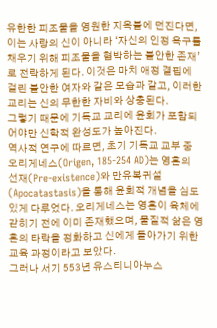유한한 피조물을 영원한 지옥불에 던진다면, 이는 사랑의 신이 아니라 ‘자신의 인정 욕구를 채우기 위해 피조물을 협박하는 불안한 존재’로 전락하게 된다. 이것은 마치 애정 결핍에 걸린 불안한 여자와 같은 모습과 같고, 이러한 교리는 신의 무한한 자비와 상충된다.
그렇기 때문에 기독교 교리에 윤회가 포함되어야만 신학적 완성도가 높아진다.
역사적 연구에 따르면, 초기 기독교 교부 중 오리게네스(Origen, 185-254 AD)는 영혼의 선재(Pre-existence)와 만유복귀설(Apocatastasis)을 통해 윤회적 개념을 심도 있게 다루었다. 오리게네스는 영혼이 육체에 갇히기 전에 이미 존재했으며, 물질적 삶은 영혼의 타락을 정화하고 신에게 돌아가기 위한 교육 과정이라고 보았다.
그러나 서기 553년 유스티니아누스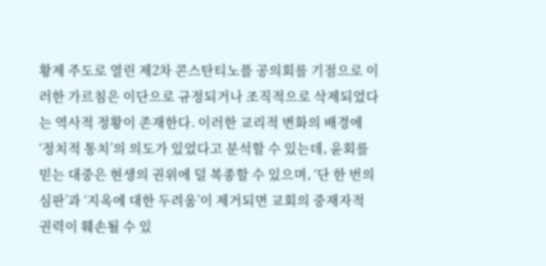황제 주도로 열린 제2차 콘스탄티노플 공의회를 기점으로 이러한 가르침은 이단으로 규정되거나 조직적으로 삭제되었다는 역사적 정황이 존재한다. 이러한 교리적 변화의 배경에 ‘정치적 통치’의 의도가 있었다고 분석할 수 있는데, 윤회를 믿는 대중은 현생의 권위에 덜 복종할 수 있으며, ‘단 한 번의 심판’과 ‘지옥에 대한 두려움’이 제거되면 교회의 중재자적 권력이 훼손될 수 있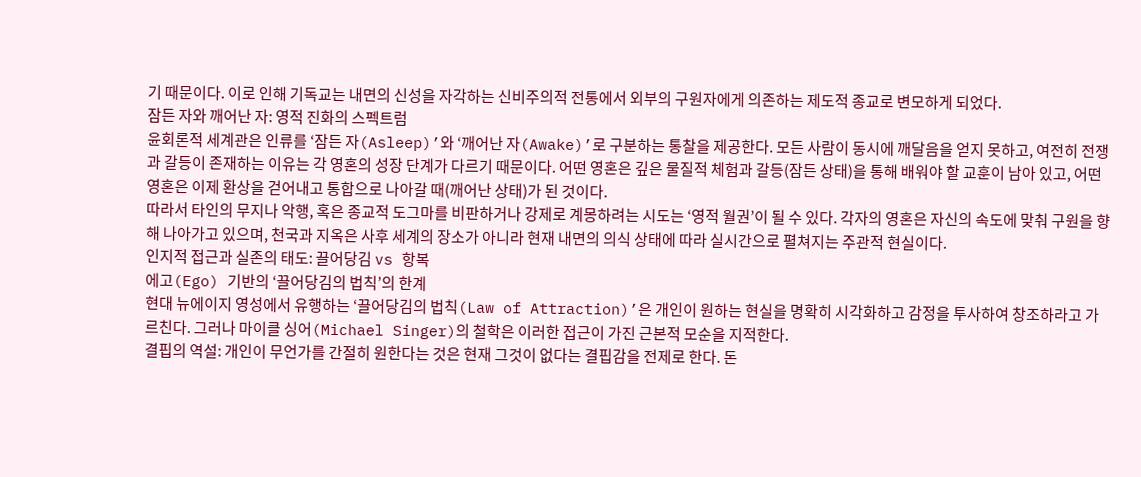기 때문이다. 이로 인해 기독교는 내면의 신성을 자각하는 신비주의적 전통에서 외부의 구원자에게 의존하는 제도적 종교로 변모하게 되었다.
잠든 자와 깨어난 자: 영적 진화의 스펙트럼
윤회론적 세계관은 인류를 ‘잠든 자(Asleep)’와 ‘깨어난 자(Awake)’로 구분하는 통찰을 제공한다. 모든 사람이 동시에 깨달음을 얻지 못하고, 여전히 전쟁과 갈등이 존재하는 이유는 각 영혼의 성장 단계가 다르기 때문이다. 어떤 영혼은 깊은 물질적 체험과 갈등(잠든 상태)을 통해 배워야 할 교훈이 남아 있고, 어떤 영혼은 이제 환상을 걷어내고 통합으로 나아갈 때(깨어난 상태)가 된 것이다.
따라서 타인의 무지나 악행, 혹은 종교적 도그마를 비판하거나 강제로 계몽하려는 시도는 ‘영적 월권’이 될 수 있다. 각자의 영혼은 자신의 속도에 맞춰 구원을 향해 나아가고 있으며, 천국과 지옥은 사후 세계의 장소가 아니라 현재 내면의 의식 상태에 따라 실시간으로 펼쳐지는 주관적 현실이다.
인지적 접근과 실존의 태도: 끌어당김 vs 항복
에고(Ego) 기반의 ‘끌어당김의 법칙’의 한계
현대 뉴에이지 영성에서 유행하는 ‘끌어당김의 법칙(Law of Attraction)’은 개인이 원하는 현실을 명확히 시각화하고 감정을 투사하여 창조하라고 가르친다. 그러나 마이클 싱어(Michael Singer)의 철학은 이러한 접근이 가진 근본적 모순을 지적한다.
결핍의 역설: 개인이 무언가를 간절히 원한다는 것은 현재 그것이 없다는 결핍감을 전제로 한다. 돈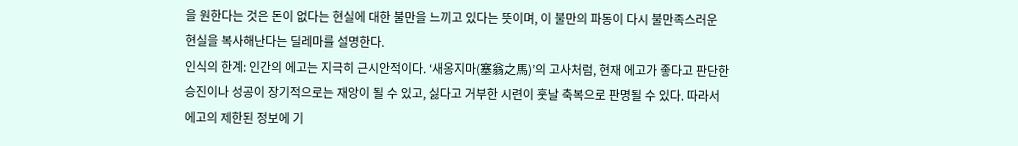을 원한다는 것은 돈이 없다는 현실에 대한 불만을 느끼고 있다는 뜻이며, 이 불만의 파동이 다시 불만족스러운 현실을 복사해난다는 딜레마를 설명한다.
인식의 한계: 인간의 에고는 지극히 근시안적이다. ‘새옹지마(塞翁之馬)’의 고사처럼, 현재 에고가 좋다고 판단한 승진이나 성공이 장기적으로는 재앙이 될 수 있고, 싫다고 거부한 시련이 훗날 축복으로 판명될 수 있다. 따라서 에고의 제한된 정보에 기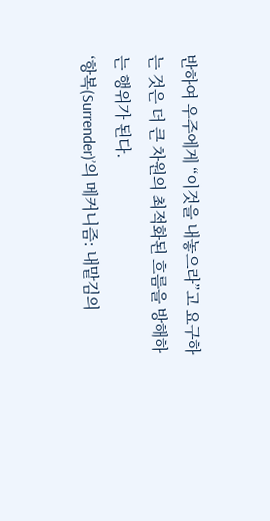반하여 우주에게 “이것을 내놓으라”고 요구하는 것은 더 큰 차원의 최적화된 흐름을 방해하는 행위가 된다.
‘항복(Surrender)’의 메커니즘: 내맡김의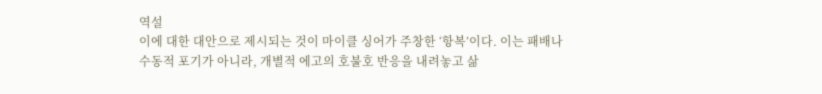역설
이에 대한 대안으로 제시되는 것이 마이클 싱어가 주창한 ‘항복’이다. 이는 패배나 수동적 포기가 아니라, 개별적 에고의 호불호 반응을 내려놓고 삶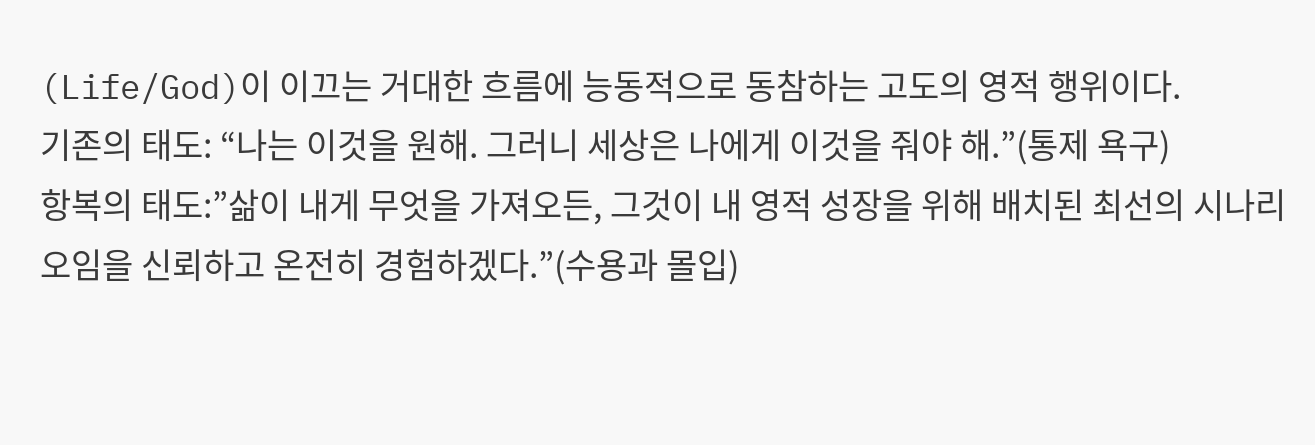(Life/God)이 이끄는 거대한 흐름에 능동적으로 동참하는 고도의 영적 행위이다.
기존의 태도: “나는 이것을 원해. 그러니 세상은 나에게 이것을 줘야 해.”(통제 욕구)
항복의 태도:”삶이 내게 무엇을 가져오든, 그것이 내 영적 성장을 위해 배치된 최선의 시나리오임을 신뢰하고 온전히 경험하겠다.”(수용과 몰입)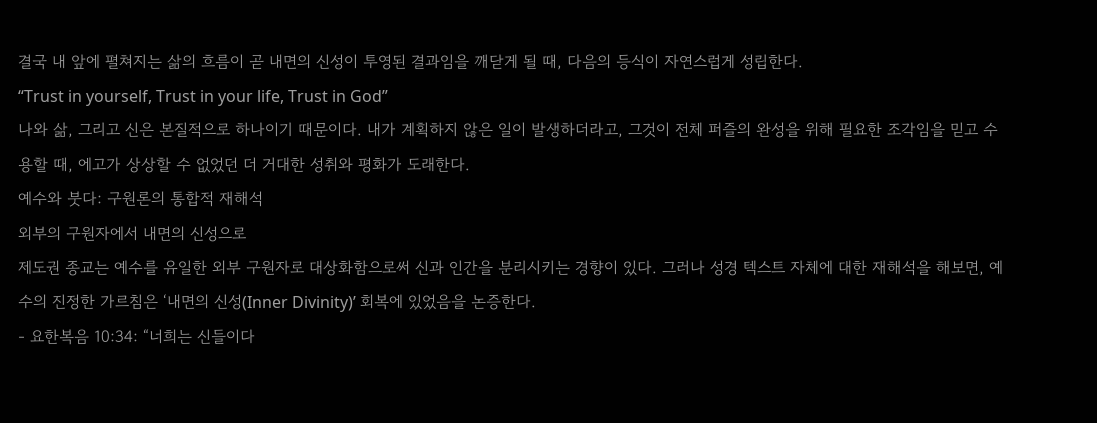결국 내 앞에 펼쳐지는 삶의 흐름이 곧 내면의 신성이 투영된 결과임을 깨닫게 될 때, 다음의 등식이 자연스럽게 성립한다.
“Trust in yourself, Trust in your life, Trust in God”
나와 삶, 그리고 신은 본질적으로 하나이기 때문이다. 내가 계획하지 않은 일이 발생하더라고, 그것이 전체 퍼즐의 완성을 위해 필요한 조각임을 믿고 수용할 때, 에고가 상상할 수 없었던 더 거대한 성취와 평화가 도래한다.
예수와 붓다: 구원론의 통합적 재해석
외부의 구원자에서 내면의 신성으로
제도권 종교는 예수를 유일한 외부 구원자로 대상화함으로써 신과 인간을 분리시키는 경향이 있다. 그러나 성경 텍스트 자체에 대한 재해석을 해보면, 예수의 진정한 가르침은 ‘내면의 신성(Inner Divinity)’ 회복에 있었음을 논증한다.
- 요한복음 10:34: “너희는 신들이다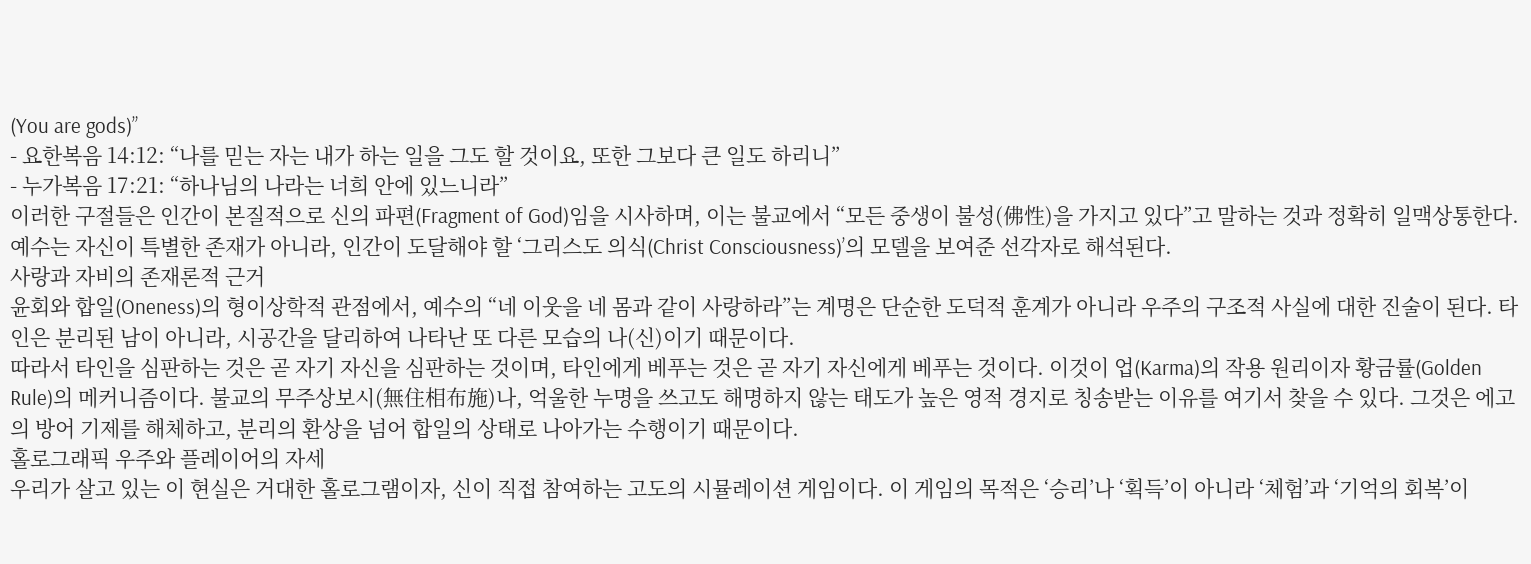(You are gods)”
- 요한복음 14:12: “나를 믿는 자는 내가 하는 일을 그도 할 것이요, 또한 그보다 큰 일도 하리니”
- 누가복음 17:21: “하나님의 나라는 너희 안에 있느니라”
이러한 구절들은 인간이 본질적으로 신의 파편(Fragment of God)임을 시사하며, 이는 불교에서 “모든 중생이 불성(佛性)을 가지고 있다”고 말하는 것과 정확히 일맥상통한다. 예수는 자신이 특별한 존재가 아니라, 인간이 도달해야 할 ‘그리스도 의식(Christ Consciousness)’의 모델을 보여준 선각자로 해석된다.
사랑과 자비의 존재론적 근거
윤회와 합일(Oneness)의 형이상학적 관점에서, 예수의 “네 이웃을 네 몸과 같이 사랑하라”는 계명은 단순한 도덕적 훈계가 아니라 우주의 구조적 사실에 대한 진술이 된다. 타인은 분리된 남이 아니라, 시공간을 달리하여 나타난 또 다른 모습의 나(신)이기 때문이다.
따라서 타인을 심판하는 것은 곧 자기 자신을 심판하는 것이며, 타인에게 베푸는 것은 곧 자기 자신에게 베푸는 것이다. 이것이 업(Karma)의 작용 원리이자 황금률(Golden Rule)의 메커니즘이다. 불교의 무주상보시(無住相布施)나, 억울한 누명을 쓰고도 해명하지 않는 태도가 높은 영적 경지로 칭송받는 이유를 여기서 찾을 수 있다. 그것은 에고의 방어 기제를 해체하고, 분리의 환상을 넘어 합일의 상태로 나아가는 수행이기 때문이다.
홀로그래픽 우주와 플레이어의 자세
우리가 살고 있는 이 현실은 거대한 홀로그램이자, 신이 직접 참여하는 고도의 시뮬레이션 게임이다. 이 게임의 목적은 ‘승리’나 ‘획득’이 아니라 ‘체험’과 ‘기억의 회복’이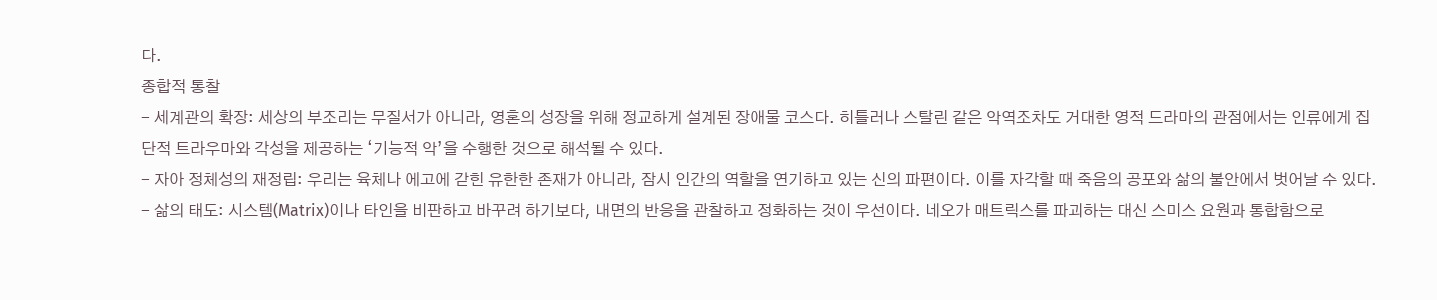다.
종합적 통찰
- 세계관의 확장: 세상의 부조리는 무질서가 아니라, 영혼의 성장을 위해 정교하게 설계된 장애물 코스다. 히틀러나 스탈린 같은 악역조차도 거대한 영적 드라마의 관점에서는 인류에게 집단적 트라우마와 각성을 제공하는 ‘기능적 악’을 수행한 것으로 해석될 수 있다.
- 자아 정체성의 재정립: 우리는 육체나 에고에 갇힌 유한한 존재가 아니라, 잠시 인간의 역할을 연기하고 있는 신의 파편이다. 이를 자각할 때 죽음의 공포와 삶의 불안에서 벗어날 수 있다.
- 삶의 태도: 시스템(Matrix)이나 타인을 비판하고 바꾸려 하기보다, 내면의 반응을 관찰하고 정화하는 것이 우선이다. 네오가 매트릭스를 파괴하는 대신 스미스 요원과 통합함으로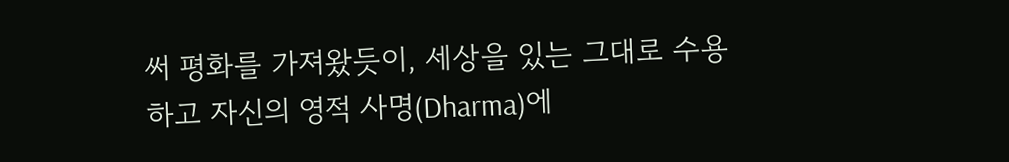써 평화를 가져왔듯이, 세상을 있는 그대로 수용하고 자신의 영적 사명(Dharma)에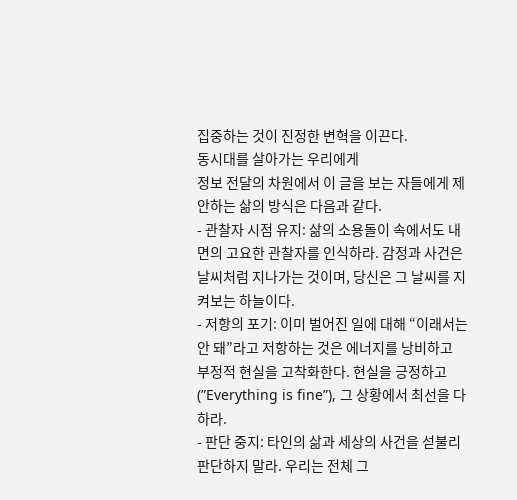집중하는 것이 진정한 변혁을 이끈다.
동시대를 살아가는 우리에게
정보 전달의 차원에서 이 글을 보는 자들에게 제안하는 삶의 방식은 다음과 같다.
- 관찰자 시점 유지: 삶의 소용돌이 속에서도 내면의 고요한 관찰자를 인식하라. 감정과 사건은 날씨처럼 지나가는 것이며, 당신은 그 날씨를 지켜보는 하늘이다.
- 저항의 포기: 이미 벌어진 일에 대해 “이래서는 안 돼”라고 저항하는 것은 에너지를 낭비하고 부정적 현실을 고착화한다. 현실을 긍정하고(”Everything is fine”), 그 상황에서 최선을 다하라.
- 판단 중지: 타인의 삶과 세상의 사건을 섣불리 판단하지 말라. 우리는 전체 그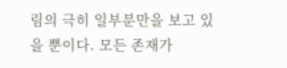림의 극히 일부분만을 보고 있을 뿐이다. 모든 존재가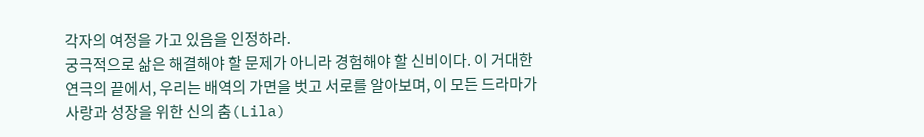각자의 여정을 가고 있음을 인정하라.
궁극적으로 삶은 해결해야 할 문제가 아니라 경험해야 할 신비이다. 이 거대한 연극의 끝에서, 우리는 배역의 가면을 벗고 서로를 알아보며, 이 모든 드라마가 사랑과 성장을 위한 신의 춤(Lila)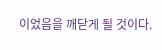이었음을 깨닫게 될 것이다.